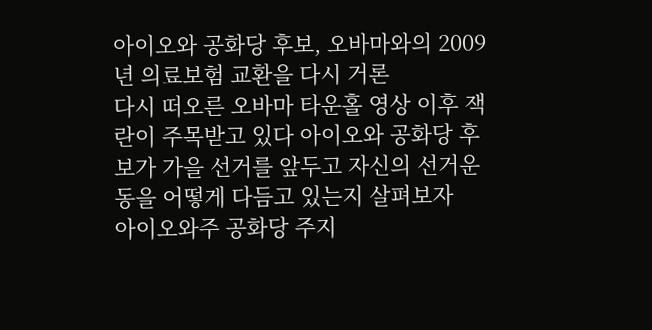아이오와 공화당 후보, 오바마와의 2009년 의료보험 교환을 다시 거론
다시 떠오른 오바마 타운홀 영상 이후 잭 란이 주목받고 있다 아이오와 공화당 후보가 가을 선거를 앞두고 자신의 선거운동을 어떻게 다듬고 있는지 살펴보자
아이오와주 공화당 주지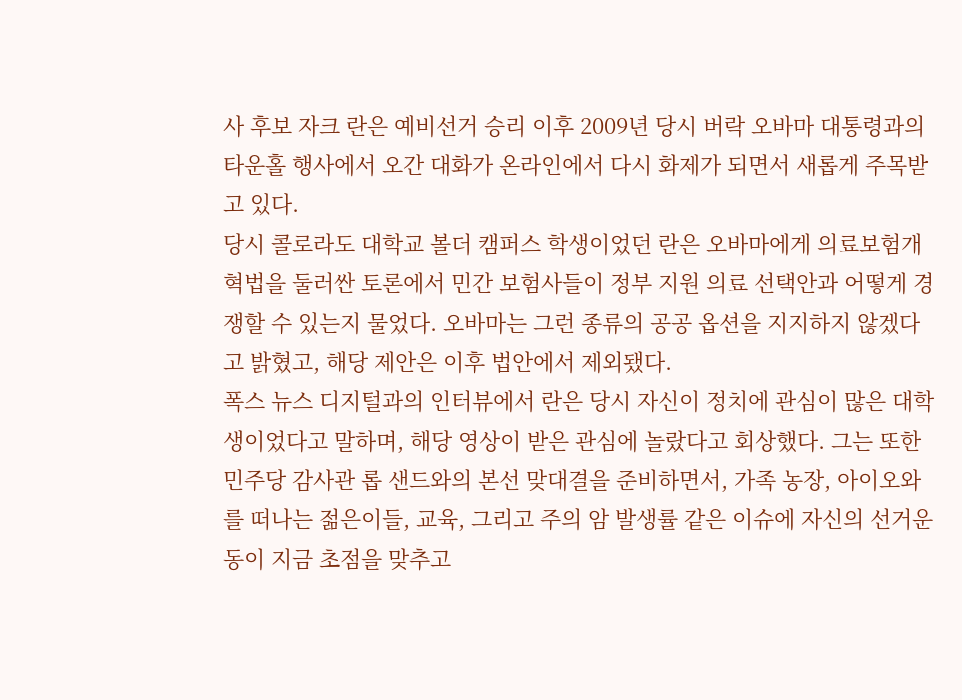사 후보 자크 란은 예비선거 승리 이후 2009년 당시 버락 오바마 대통령과의 타운홀 행사에서 오간 대화가 온라인에서 다시 화제가 되면서 새롭게 주목받고 있다.
당시 콜로라도 대학교 볼더 캠퍼스 학생이었던 란은 오바마에게 의료보험개혁법을 둘러싼 토론에서 민간 보험사들이 정부 지원 의료 선택안과 어떻게 경쟁할 수 있는지 물었다. 오바마는 그런 종류의 공공 옵션을 지지하지 않겠다고 밝혔고, 해당 제안은 이후 법안에서 제외됐다.
폭스 뉴스 디지털과의 인터뷰에서 란은 당시 자신이 정치에 관심이 많은 대학생이었다고 말하며, 해당 영상이 받은 관심에 놀랐다고 회상했다. 그는 또한 민주당 감사관 롭 샌드와의 본선 맞대결을 준비하면서, 가족 농장, 아이오와를 떠나는 젊은이들, 교육, 그리고 주의 암 발생률 같은 이슈에 자신의 선거운동이 지금 초점을 맞추고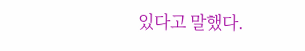있다고 말했다.